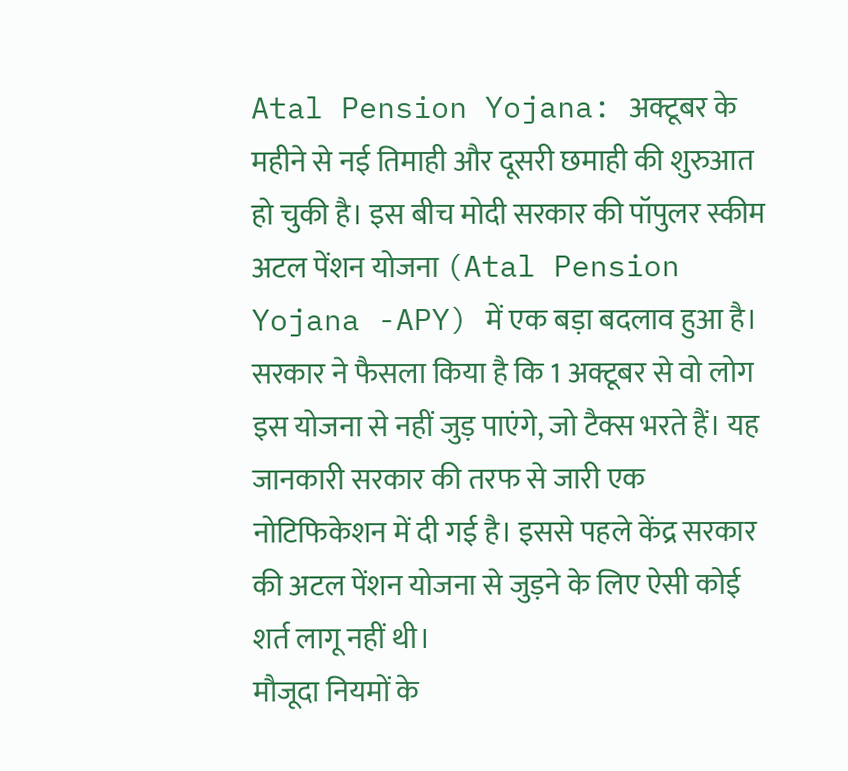Atal Pension Yojana: अक्टूबर के महीने से नई तिमाही और दूसरी छमाही की शुरुआत हो चुकी है। इस बीच मोदी सरकार की पॉपुलर स्कीम अटल पेंशन योजना (Atal Pension Yojana -APY) में एक बड़ा बदलाव हुआ है। सरकार ने फैसला किया है कि 1 अक्टूबर से वो लोग इस योजना से नहीं जुड़ पाएंगे, जो टैक्स भरते हैं। यह जानकारी सरकार की तरफ से जारी एक नोटिफिकेशन में दी गई है। इससे पहले केंद्र सरकार की अटल पेंशन योजना से जुड़ने के लिए ऐसी कोई शर्त लागू नहीं थी।
मौजूदा नियमों के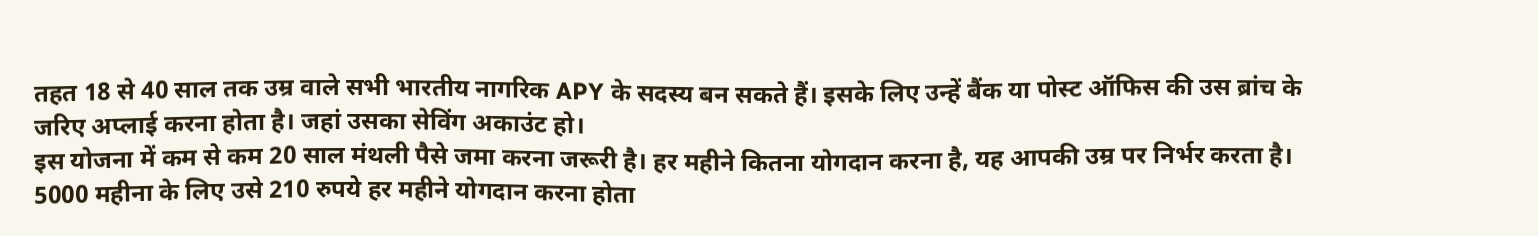तहत 18 से 40 साल तक उम्र वाले सभी भारतीय नागरिक APY के सदस्य बन सकते हैं। इसके लिए उन्हें बैंक या पोस्ट ऑफिस की उस ब्रांच के जरिए अप्लाई करना होता है। जहां उसका सेविंग अकाउंट हो।
इस योजना में कम से कम 20 साल मंथली पैसे जमा करना जरूरी है। हर महीने कितना योगदान करना है, यह आपकी उम्र पर निर्भर करता है। 5000 महीना के लिए उसे 210 रुपये हर महीने योगदान करना होता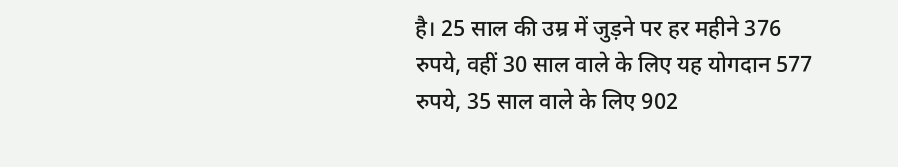है। 25 साल की उम्र में जुड़ने पर हर महीने 376 रुपये, वहीं 30 साल वाले के लिए यह योगदान 577 रुपये, 35 साल वाले के लिए 902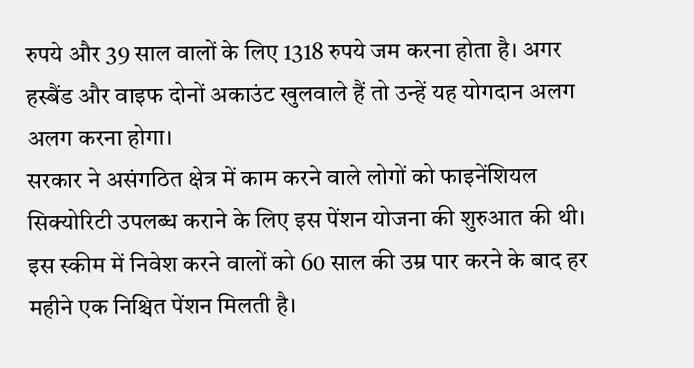रुपये और 39 साल वालों के लिए 1318 रुपये जम करना होता है। अगर हस्बैंड और वाइफ दोनों अकाउंट खुलवाले हैं तो उन्हें यह योगदान अलग अलग करना होगा।
सरकार ने असंगठित क्षेत्र में काम करने वाले लोगों को फाइनेंशियल सिक्योरिटी उपलब्ध कराने के लिए इस पेंशन योजना की शुरुआत की थी। इस स्कीम में निवेश करने वालों को 60 साल की उम्र पार करने के बाद हर महीने एक निश्चित पेंशन मिलती है।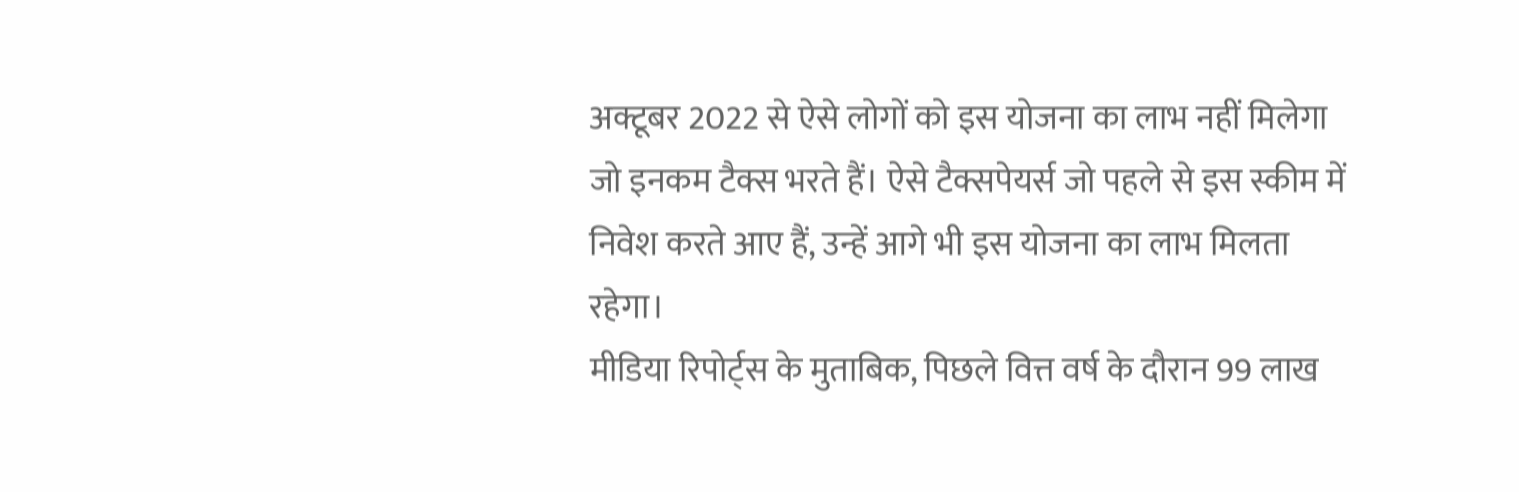अक्टूबर 2022 से ऐसे लोगों को इस योजना का लाभ नहीं मिलेगा जो इनकम टैक्स भरते हैं। ऐसे टैक्सपेयर्स जो पहले से इस स्कीम में निवेश करते आए हैं, उन्हें आगे भी इस योजना का लाभ मिलता रहेगा।
मीडिया रिपोर्ट्स के मुताबिक, पिछले वित्त वर्ष के दौरान 99 लाख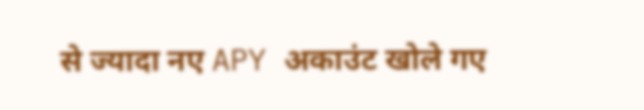से ज्यादा नए APY अकाउंट खोले गए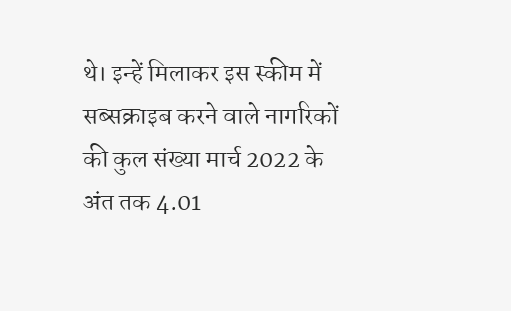थे। इन्हें मिलाकर इस स्कीम में सब्सक्राइब करने वाले नागरिकों की कुल संख्या मार्च 2022 के अंत तक 4.01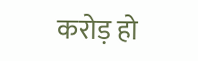करोड़ हो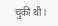चुकी थी।